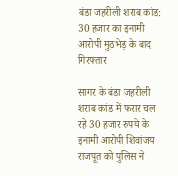बंडा जहरीली शराब कांड: 30 हजार का इनामी आरोपी मुठभेड़ के बाद गिरफ्तार

सागर के बंडा जहरीली शराब कांड में फरार चल रहे 30 हजार रुपये के इनामी आरोपी शिवांजय राजपूत को पुलिस ने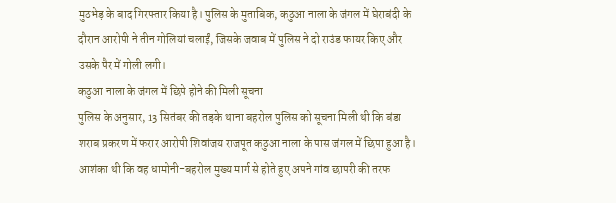मुठभेड़ के बाद गिरफ्तार किया है। पुलिस के मुताबिक, कठुआ नाला के जंगल में घेराबंदी के दौरान आरोपी ने तीन गोलियां चलाईं, जिसके जवाब में पुलिस ने दो राउंड फायर किए और उसके पैर में गोली लगी।
कठुआ नाला के जंगल में छिपे होने की मिली सूचना
पुलिस के अनुसार, 13 सितंबर की तड़के थाना बहरोल पुलिस को सूचना मिली थी कि बंडा शराब प्रकरण में फरार आरोपी शिवांजय राजपूत कठुआ नाला के पास जंगल में छिपा हुआ है। आशंका थी कि वह धामोनी-बहरोल मुख्य मार्ग से होते हुए अपने गांव छापरी की तरफ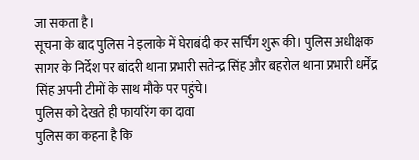जा सकता है।
सूचना के बाद पुलिस ने इलाके में घेराबंदी कर सर्चिंग शुरू की। पुलिस अधीक्षक सागर के निर्देश पर बांदरी थाना प्रभारी सतेन्द्र सिंह और बहरोल थाना प्रभारी धर्मेंद्र सिंह अपनी टीमों के साथ मौके पर पहुंचे।
पुलिस को देखते ही फायरिंग का दावा
पुलिस का कहना है कि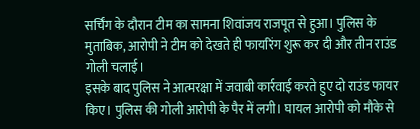सर्चिंग के दौरान टीम का सामना शिवांजय राजपूत से हुआ। पुलिस के मुताबिक, आरोपी ने टीम को देखते ही फायरिंग शुरू कर दी और तीन राउंड गोली चलाई।
इसके बाद पुलिस ने आत्मरक्षा में जवाबी कार्रवाई करते हुए दो राउंड फायर किए। पुलिस की गोली आरोपी के पैर में लगी। घायल आरोपी को मौके से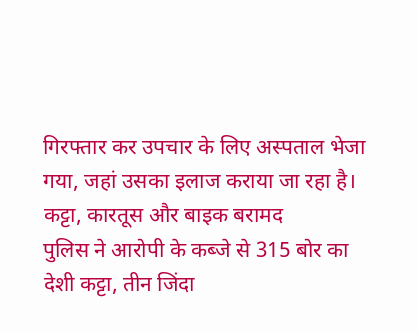गिरफ्तार कर उपचार के लिए अस्पताल भेजा गया, जहां उसका इलाज कराया जा रहा है।
कट्टा, कारतूस और बाइक बरामद
पुलिस ने आरोपी के कब्जे से 315 बोर का देशी कट्टा, तीन जिंदा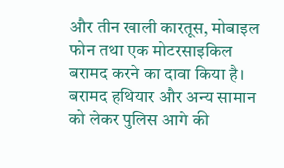और तीन खाली कारतूस, मोबाइल फोन तथा एक मोटरसाइकिल बरामद करने का दावा किया है। बरामद हथियार और अन्य सामान को लेकर पुलिस आगे की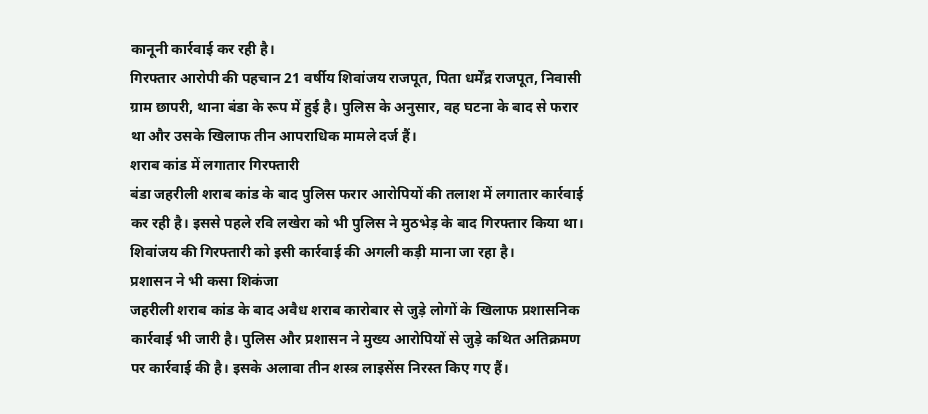कानूनी कार्रवाई कर रही है।
गिरफ्तार आरोपी की पहचान 21 वर्षीय शिवांजय राजपूत, पिता धर्मेंद्र राजपूत, निवासी ग्राम छापरी, थाना बंडा के रूप में हुई है। पुलिस के अनुसार, वह घटना के बाद से फरार था और उसके खिलाफ तीन आपराधिक मामले दर्ज हैं।
शराब कांड में लगातार गिरफ्तारी
बंडा जहरीली शराब कांड के बाद पुलिस फरार आरोपियों की तलाश में लगातार कार्रवाई कर रही है। इससे पहले रवि लखेरा को भी पुलिस ने मुठभेड़ के बाद गिरफ्तार किया था। शिवांजय की गिरफ्तारी को इसी कार्रवाई की अगली कड़ी माना जा रहा है।
प्रशासन ने भी कसा शिकंजा
जहरीली शराब कांड के बाद अवैध शराब कारोबार से जुड़े लोगों के खिलाफ प्रशासनिक कार्रवाई भी जारी है। पुलिस और प्रशासन ने मुख्य आरोपियों से जुड़े कथित अतिक्रमण पर कार्रवाई की है। इसके अलावा तीन शस्त्र लाइसेंस निरस्त किए गए हैं।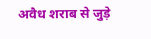अवैध शराब से जुड़े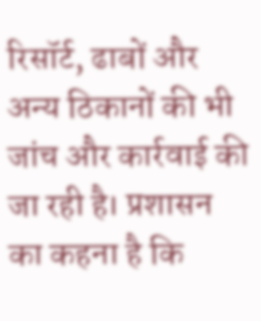रिसॉर्ट, ढाबों और अन्य ठिकानों की भी जांच और कार्रवाई की जा रही है। प्रशासन का कहना है कि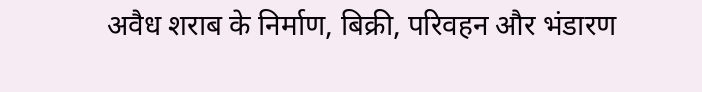अवैध शराब के निर्माण, बिक्री, परिवहन और भंडारण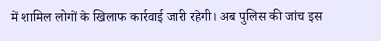में शामिल लोगों के खिलाफ कार्रवाई जारी रहेगी। अब पुलिस की जांच इस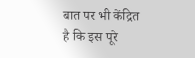बात पर भी केंद्रित है कि इस पूरे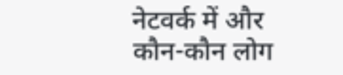नेटवर्क में और कौन-कौन लोग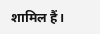शामिल हैं।